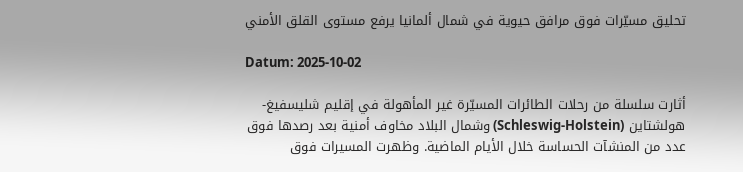تحليق مسيّرات فوق مرافق حيوية في شمال ألمانيا يرفع مستوى القلق الأمني

Datum: 2025-10-02

أثارت سلسلة من رحلات الطائرات المسيّرة غير المأهولة في إقليم شليسفيغ-هولشتاين (Schleswig-Holstein) وشمال البلاد مخاوف أمنية بعد رصدها فوق عدد من المنشآت الحساسة خلال الأيام الماضية. وظهرت المسيرات فوق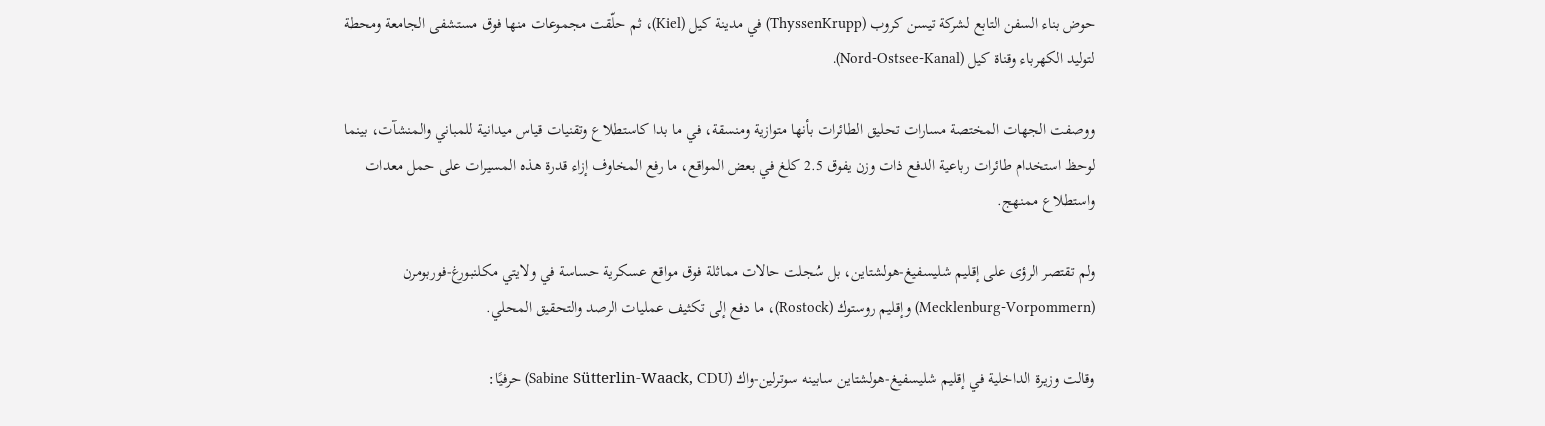حوض بناء السفن التابع لشركة تيسن كروب (ThyssenKrupp) في مدينة كيل (Kiel)، ثم حلّقت مجموعات منها فوق مستشفى الجامعة ومحطة لتوليد الكهرباء وقناة كيل (Nord-Ostsee-Kanal).

ووصفت الجهات المختصة مسارات تحليق الطائرات بأنها متوازية ومنسقة، في ما بدا كاستطلاع وتقنيات قياس ميدانية للمباني والمنشآت، بينما لوحظ استخدام طائرات رباعية الدفع ذات وزن يفوق 2.5 كلغ في بعض المواقع، ما رفع المخاوف إزاء قدرة هذه المسيرات على حمل معدات واستطلاع ممنهج.

ولم تقتصر الرؤى على إقليم شليسفيغ-هولشتاين، بل سُجلت حالات مماثلة فوق مواقع عسكرية حساسة في ولايتي مكلنبورغ-فوربومرن (Mecklenburg-Vorpommern) وإقليم روستوك (Rostock)، ما دفع إلى تكثيف عمليات الرصد والتحقيق المحلي.

وقالت وزيرة الداخلية في إقليم شليسفيغ-هولشتاين سابينه سوترلين-واك (Sabine Sütterlin-Waack, CDU) حرفيًا: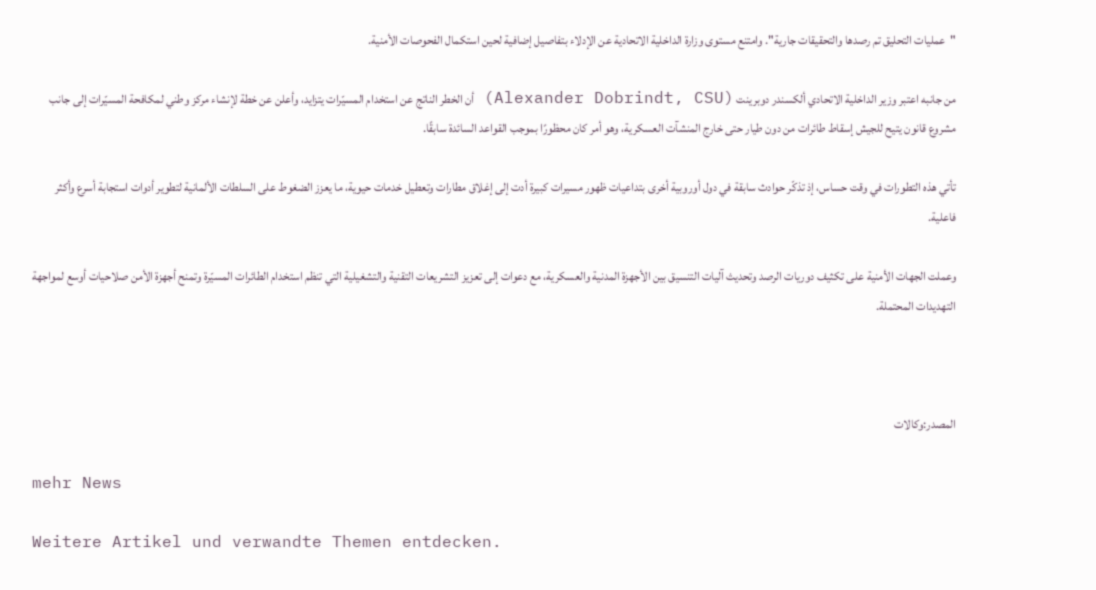"عمليات التحليق تم رصدها والتحقيقات جارية". وامتنع مستوى وزارة الداخلية الاتحادية عن الإدلاء بتفاصيل إضافية لحين استكمال الفحوصات الأمنية.

من جانبه اعتبر وزير الداخلية الاتحادي ألكسندر دوبرينت (Alexander Dobrindt, CSU) أن الخطر الناتج عن استخدام المسيّرات يتزايد، وأعلن عن خطة لإنشاء مركز وطني لمكافحة المسيّرات إلى جانب مشروع قانون يتيح للجيش إسقاط طائرات من دون طيار حتى خارج المنشآت العسكرية، وهو أمر كان محظورًا بموجب القواعد السائدة سابقًا.

تأتي هذه التطورات في وقت حساس، إذ تذكّر حوادث سابقة في دول أوروبية أخرى بتداعيات ظهور مسيرات كبيرة أدت إلى إغلاق مطارات وتعطيل خدمات حيوية، ما يعزز الضغوط على السلطات الألمانية لتطوير أدوات استجابة أسرع وأكثر فاعلية.

وعملت الجهات الأمنية على تكثيف دوريات الرصد وتحديث آليات التنسيق بين الأجهزة المدنية والعسكرية، مع دعوات إلى تعزيز التشريعات التقنية والتشغيلية التي تنظم استخدام الطائرات المسيّرة وتمنح أجهزة الأمن صلاحيات أوسع لمواجهة التهديدات المحتملة.



المصدر:وكالات

mehr News

Weitere Artikel und verwandte Themen entdecken.